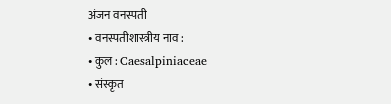अंजन वनस्पती
• वनस्पतीशास्त्रीय नाव :
• कुल : Caesalpiniaceae
• संस्कृत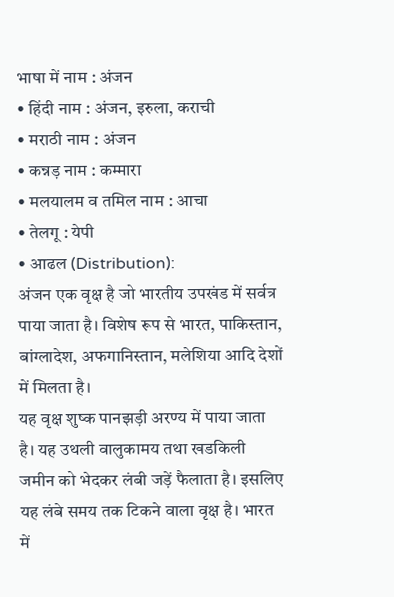भाषा में नाम : अंजन
• हिंदी नाम : अंजन, इरुला, कराची
• मराठी नाम : अंजन
• कन्नड़ नाम : कम्मारा
• मलयालम व तमिल नाम : आचा
• तेलगू : येपी
• आढल (Distribution):
अंजन एक वृक्ष है जो भारतीय उपखंड में सर्वत्र पाया जाता है। विशेष रूप से भारत, पाकिस्तान, बांग्लादेश, अफगानिस्तान, मलेशिया आदि देशों में मिलता है।
यह वृक्ष शुष्क पानझड़ी अरण्य में पाया जाता है। यह उथली वालुकामय तथा खडकिली जमीन को भेदकर लंबी जड़ें फैलाता है। इसलिए यह लंबे समय तक टिकने वाला वृक्ष है। भारत में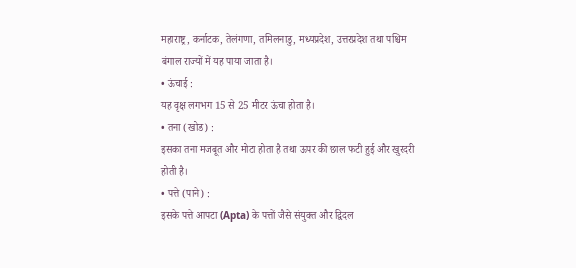महाराष्ट्र, कर्नाटक, तेलंगणा, तमिलनाडु, मध्यप्रदेश, उत्तरप्रदेश तथा पश्चिम बंगाल राज्यों में यह पाया जाता है।
• ऊंचाई :
यह वृक्ष लगभग 15 से 25 मीटर ऊंचा होता है।
• तना (खोड) :
इसका तना मजबूत और मोटा होता है तथा ऊपर की छाल फटी हुई और खुरदरी होती है।
• पत्ते (पाने) :
इसके पत्ते आपटा (Apta) के पत्तों जैसे संयुक्त और द्विदल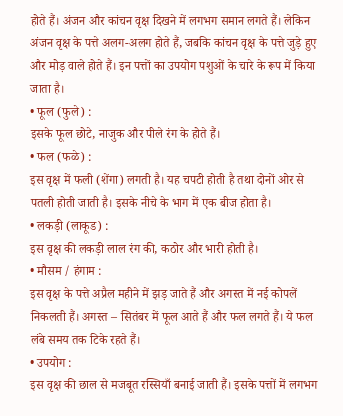होते हैं। अंजन और कांचन वृक्ष दिखने में लगभग समान लगते हैं। लेकिन अंजन वृक्ष के पत्ते अलग-अलग होते हैं, जबकि कांचन वृक्ष के पत्ते जुड़े हुए और मोड़ वाले होते हैं। इन पत्तों का उपयोग पशुओं के चारे के रूप में किया जाता है।
• फूल (फुले) :
इसके फूल छोटे, नाजुक और पीले रंग के होते हैं।
• फल (फळे) :
इस वृक्ष में फली (शेंगा) लगती है। यह चपटी होती है तथा दोनों ओर से पतली होती जाती है। इसके नीचे के भाग में एक बीज होता है।
• लकड़ी (लाकूड) :
इस वृक्ष की लकड़ी लाल रंग की, कठोर और भारी होती है।
• मौसम / हंगाम :
इस वृक्ष के पत्ते अप्रैल महीने में झड़ जाते हैं और अगस्त में नई कोपलें निकलती हैं। अगस्त – सितंबर में फूल आते हैं और फल लगते हैं। ये फल लंबे समय तक टिके रहते हैं।
• उपयोग :
इस वृक्ष की छाल से मजबूत रस्सियाँ बनाई जाती हैं। इसके पत्तों में लगभग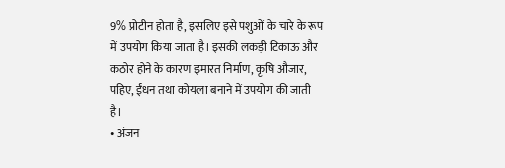9% प्रोटीन होता है, इसलिए इसे पशुओं के चारे के रूप में उपयोग किया जाता है। इसकी लकड़ी टिकाऊ और कठोर होने के कारण इमारत निर्माण, कृषि औजार, पहिए, ईंधन तथा कोयला बनाने में उपयोग की जाती है।
• अंजन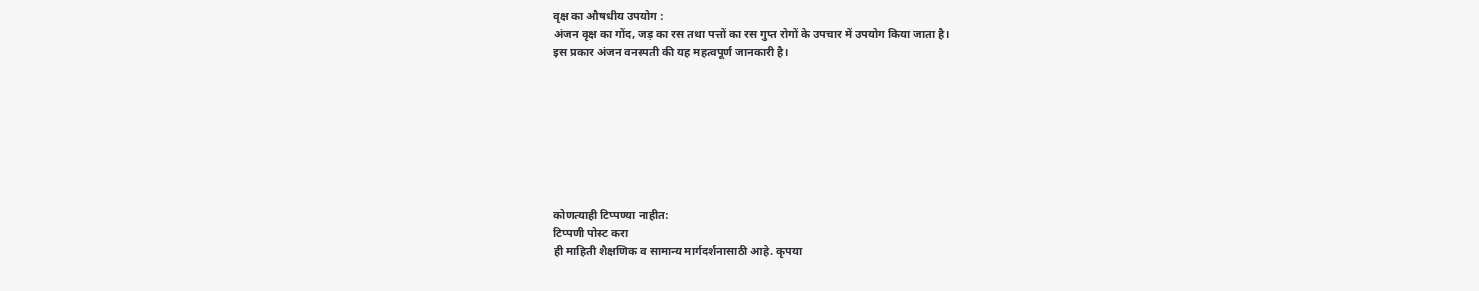वृक्ष का औषधीय उपयोग :
अंजन वृक्ष का गोंद, जड़ का रस तथा पत्तों का रस गुप्त रोगों के उपचार में उपयोग किया जाता है।
इस प्रकार अंजन वनस्पती की यह महत्वपूर्ण जानकारी है।








कोणत्याही टिप्पण्या नाहीत:
टिप्पणी पोस्ट करा
ही माहिती शैक्षणिक व सामान्य मार्गदर्शनासाठी आहे. कृपया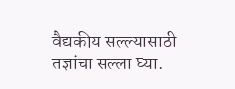वैद्यकीय सल्ल्यासाठी तज्ञांचा सल्ला घ्या.